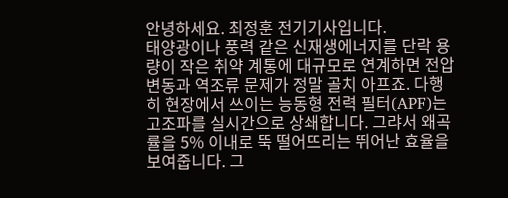안녕하세요. 최정훈 전기기사입니다.
태양광이나 풍력 같은 신재생에너지를 단락 용량이 작은 취약 계통에 대규모로 연계하면 전압 변동과 역조류 문제가 정말 골치 아프죠. 다행히 현장에서 쓰이는 능동형 전력 필터(APF)는 고조파를 실시간으로 상쇄합니다. 그랴서 왜곡률을 5% 이내로 뚝 떨어뜨리는 뛰어난 효율을 보여줍니다. 그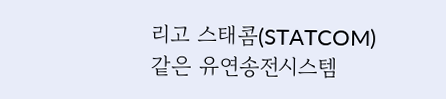리고 스태콤(STATCOM) 같은 유연송전시스템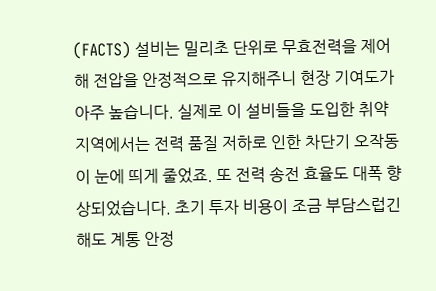(FACTS) 설비는 밀리초 단위로 무효전력을 제어해 전압을 안정적으로 유지해주니 현장 기여도가 아주 높습니다. 실제로 이 설비들을 도입한 취약 지역에서는 전력 품질 저하로 인한 차단기 오작동이 눈에 띄게 줄었죠. 또 전력 송전 효율도 대폭 향상되었습니다. 초기 투자 비용이 조금 부담스럽긴 해도 계통 안정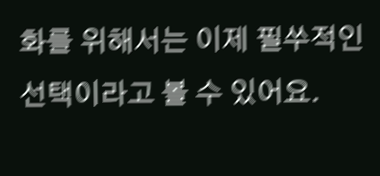화를 위해서는 이제 필쑤적인 선택이라고 볼 수 있어요.